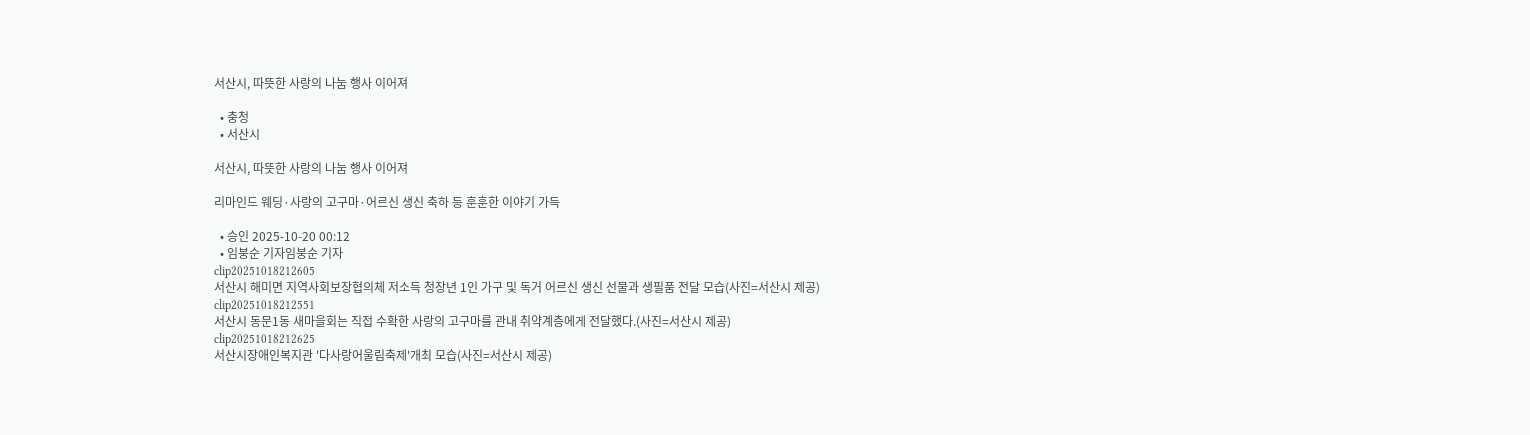서산시, 따뜻한 사랑의 나눔 행사 이어져

  • 충청
  • 서산시

서산시, 따뜻한 사랑의 나눔 행사 이어져

리마인드 웨딩·사랑의 고구마·어르신 생신 축하 등 훈훈한 이야기 가득

  • 승인 2025-10-20 00:12
  • 임붕순 기자임붕순 기자
clip20251018212605
서산시 해미면 지역사회보장협의체 저소득 청장년 1인 가구 및 독거 어르신 생신 선물과 생필품 전달 모습(사진=서산시 제공)
clip20251018212551
서산시 동문1동 새마을회는 직접 수확한 사랑의 고구마를 관내 취약계층에게 전달했다.(사진=서산시 제공)
clip20251018212625
서산시장애인복지관 '다사랑어울림축제'개최 모습(사진=서산시 제공)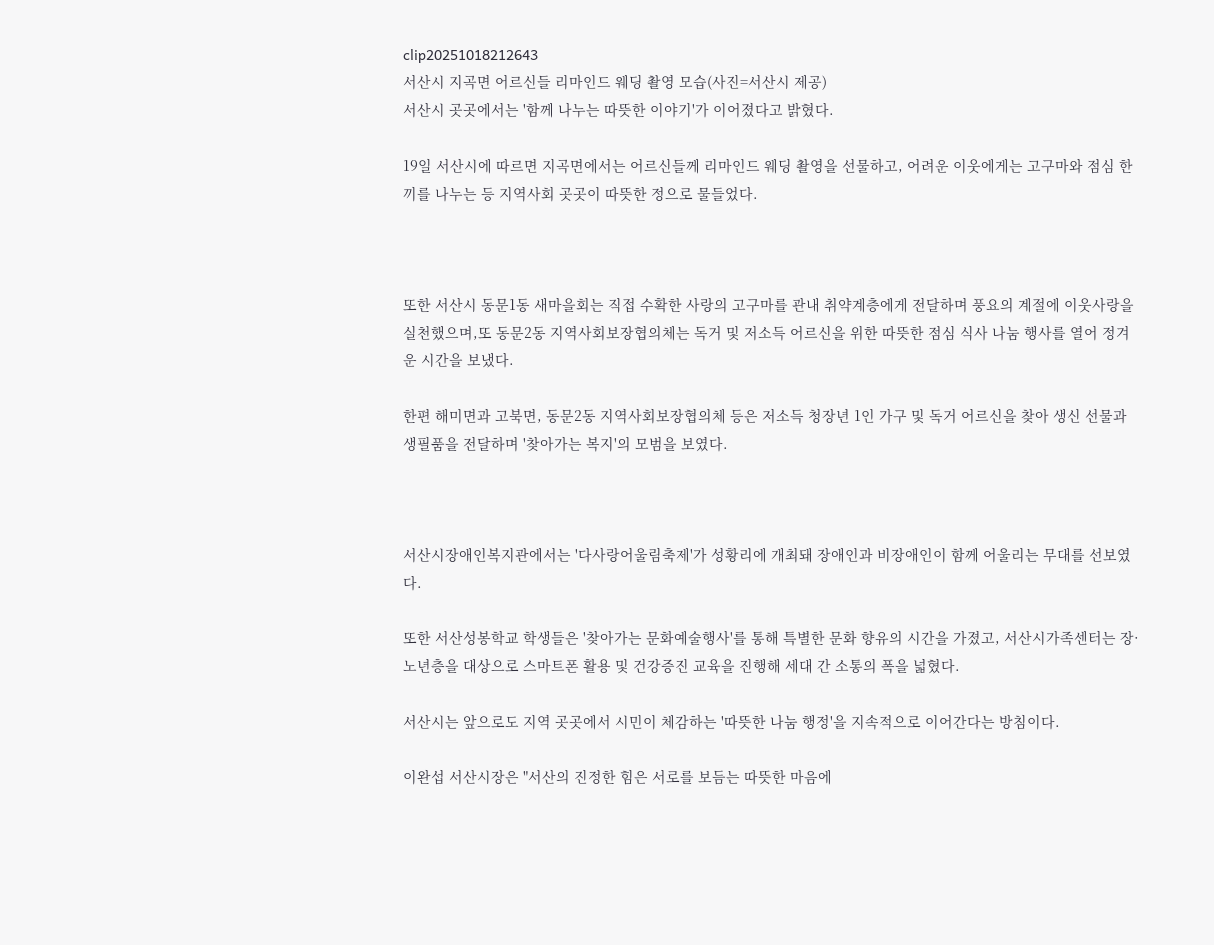clip20251018212643
서산시 지곡면 어르신들 리마인드 웨딩 촬영 모습(사진=서산시 제공)
서산시 곳곳에서는 '함께 나누는 따뜻한 이야기'가 이어졌다고 밝혔다.

19일 서산시에 따르면 지곡면에서는 어르신들께 리마인드 웨딩 촬영을 선물하고, 어려운 이웃에게는 고구마와 점심 한 끼를 나누는 등 지역사회 곳곳이 따뜻한 정으로 물들었다.



또한 서산시 동문1동 새마을회는 직접 수확한 사랑의 고구마를 관내 취약계층에게 전달하며 풍요의 계절에 이웃사랑을 실천했으며,또 동문2동 지역사회보장협의체는 독거 및 저소득 어르신을 위한 따뜻한 점심 식사 나눔 행사를 열어 정겨운 시간을 보냈다.

한편 해미면과 고북면, 동문2동 지역사회보장협의체 등은 저소득 청장년 1인 가구 및 독거 어르신을 찾아 생신 선물과 생필품을 전달하며 '찾아가는 복지'의 모범을 보였다.



서산시장애인복지관에서는 '다사랑어울림축제'가 성황리에 개최돼 장애인과 비장애인이 함께 어울리는 무대를 선보였다.

또한 서산성봉학교 학생들은 '찾아가는 문화예술행사'를 통해 특별한 문화 향유의 시간을 가졌고, 서산시가족센터는 장·노년층을 대상으로 스마트폰 활용 및 건강증진 교육을 진행해 세대 간 소통의 폭을 넓혔다.

서산시는 앞으로도 지역 곳곳에서 시민이 체감하는 '따뜻한 나눔 행정'을 지속적으로 이어간다는 방침이다.

이완섭 서산시장은 "서산의 진정한 힘은 서로를 보듬는 따뜻한 마음에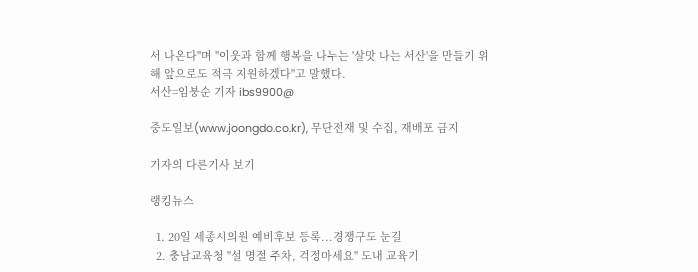서 나온다"며 "이웃과 함께 행복을 나누는 '살맛 나는 서산'을 만들기 위해 앞으로도 적극 지원하겠다"고 말했다.
서산=임붕순 기자 ibs9900@

중도일보(www.joongdo.co.kr), 무단전재 및 수집, 재배포 금지

기자의 다른기사 보기

랭킹뉴스

  1. 20일 세종시의원 예비후보 등록...경쟁구도 눈길
  2. 충남교육청 "설 명절 주차, 걱정마세요" 도내 교육기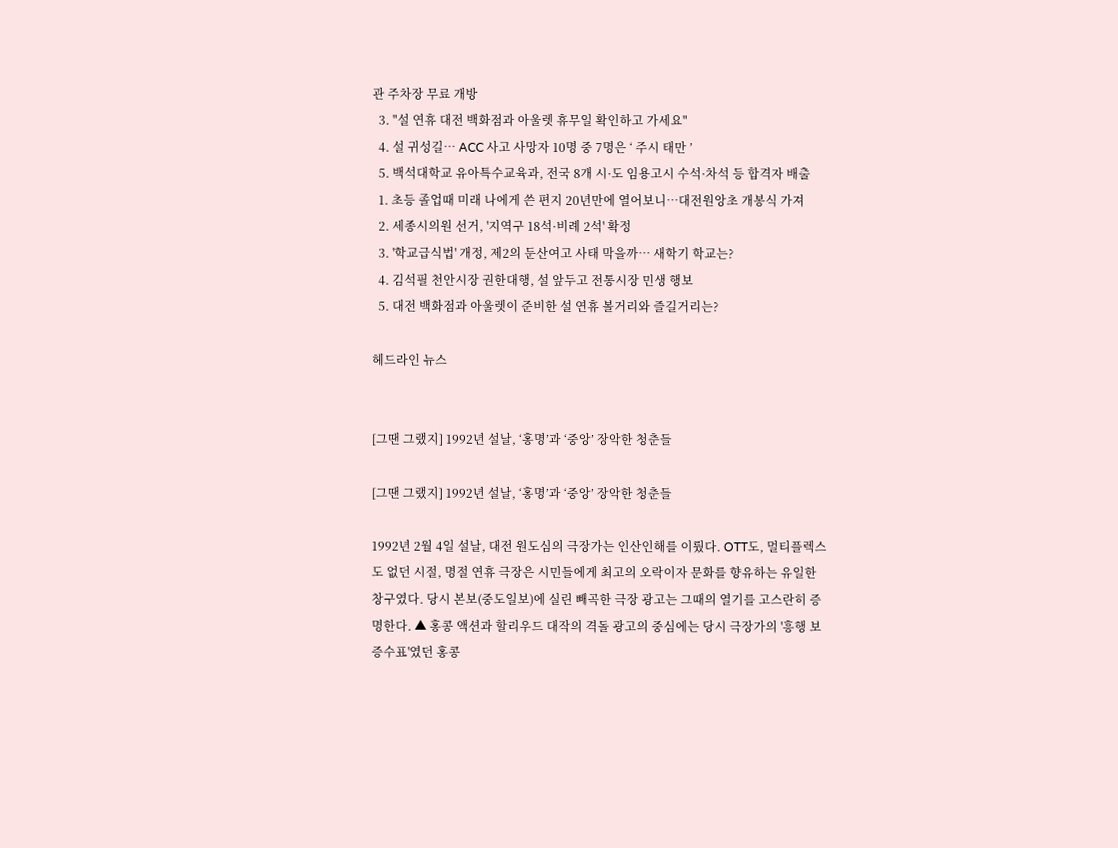관 주차장 무료 개방
  3. "설 연휴 대전 백화점과 아울렛 휴무일 확인하고 가세요"
  4. 설 귀성길… ACC 사고 사망자 10명 중 7명은 ‘ 주시 태만 ’
  5. 백석대학교 유아특수교육과, 전국 8개 시·도 임용고시 수석·차석 등 합격자 배출
  1. 초등 졸업때 미래 나에게 쓴 편지 20년만에 열어보니…대전원앙초 개봉식 가져
  2. 세종시의원 선거, '지역구 18석·비례 2석' 확정
  3. '학교급식법' 개정, 제2의 둔산여고 사태 막을까… 새학기 학교는?
  4. 김석필 천안시장 권한대행, 설 앞두고 전통시장 민생 행보
  5. 대전 백화점과 아울렛이 준비한 설 연휴 볼거리와 즐길거리는?

헤드라인 뉴스


[그땐 그랬지] 1992년 설날, ‘홍명’과 ‘중앙’ 장악한 청춘들

[그땐 그랬지] 1992년 설날, ‘홍명’과 ‘중앙’ 장악한 청춘들

1992년 2월 4일 설날, 대전 원도심의 극장가는 인산인해를 이뤘다. OTT도, 멀티플렉스도 없던 시절, 명절 연휴 극장은 시민들에게 최고의 오락이자 문화를 향유하는 유일한 창구였다. 당시 본보(중도일보)에 실린 빼곡한 극장 광고는 그때의 열기를 고스란히 증명한다. ▲ 홍콩 액션과 할리우드 대작의 격돌 광고의 중심에는 당시 극장가의 '흥행 보증수표'였던 홍콩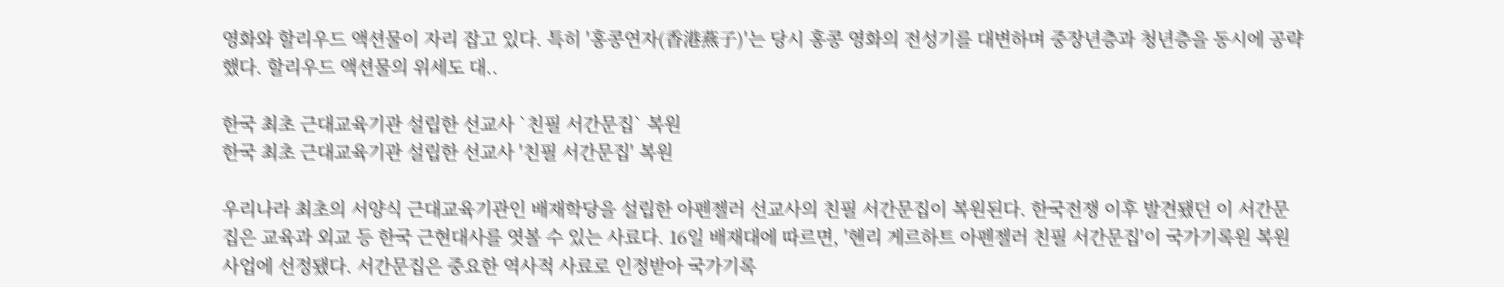영화와 할리우드 액션물이 자리 잡고 있다. 특히 '홍콩연자(香港燕子)'는 당시 홍콩 영화의 전성기를 대변하며 중장년층과 청년층을 동시에 공략했다. 할리우드 액션물의 위세도 대..

한국 최초 근대교육기관 설립한 선교사 `친필 서간문집` 복원
한국 최초 근대교육기관 설립한 선교사 '친필 서간문집' 복원

우리나라 최초의 서양식 근대교육기관인 배재학당을 설립한 아펜젤러 선교사의 친필 서간문집이 복원된다. 한국전쟁 이후 발견됐던 이 서간문집은 교육과 외교 등 한국 근현대사를 엿볼 수 있는 사료다. 16일 배재대에 따르면, '헨리 게르하트 아펜젤러 친필 서간문집'이 국가기록원 복원 사업에 선정됐다. 서간문집은 중요한 역사적 사료로 인정받아 국가기록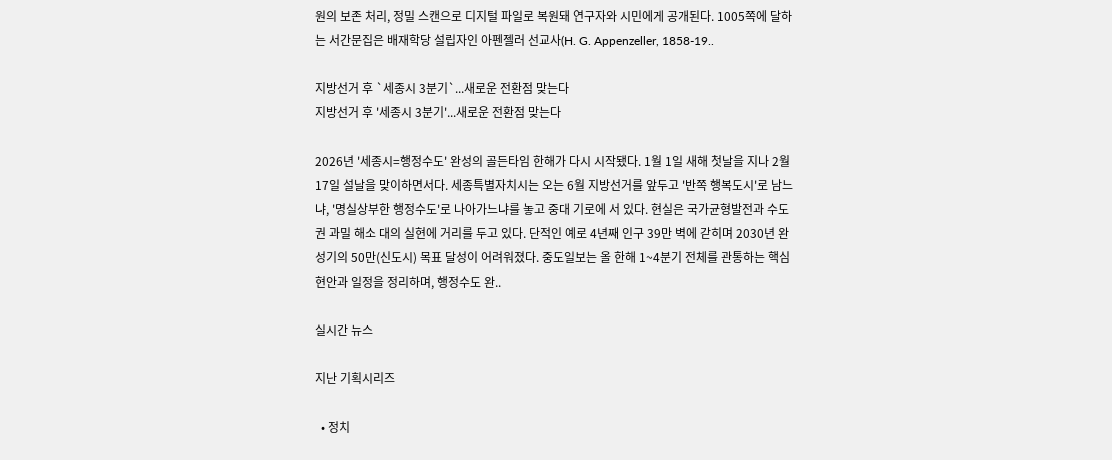원의 보존 처리, 정밀 스캔으로 디지털 파일로 복원돼 연구자와 시민에게 공개된다. 1005쪽에 달하는 서간문집은 배재학당 설립자인 아펜젤러 선교사(H. G. Appenzeller, 1858-19..

지방선거 후 `세종시 3분기`...새로운 전환점 맞는다
지방선거 후 '세종시 3분기'...새로운 전환점 맞는다

2026년 '세종시=행정수도' 완성의 골든타임 한해가 다시 시작됐다. 1월 1일 새해 첫날을 지나 2월 17일 설날을 맞이하면서다. 세종특별자치시는 오는 6월 지방선거를 앞두고 '반쪽 행복도시'로 남느냐, '명실상부한 행정수도'로 나아가느냐를 놓고 중대 기로에 서 있다. 현실은 국가균형발전과 수도권 과밀 해소 대의 실현에 거리를 두고 있다. 단적인 예로 4년째 인구 39만 벽에 갇히며 2030년 완성기의 50만(신도시) 목표 달성이 어려워졌다. 중도일보는 올 한해 1~4분기 전체를 관통하는 핵심 현안과 일정을 정리하며, 행정수도 완..

실시간 뉴스

지난 기획시리즈

  • 정치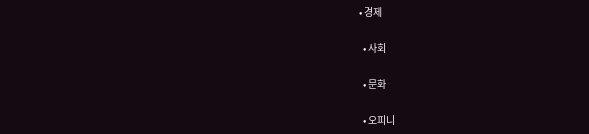• 경제

  • 사회

  • 문화

  • 오피니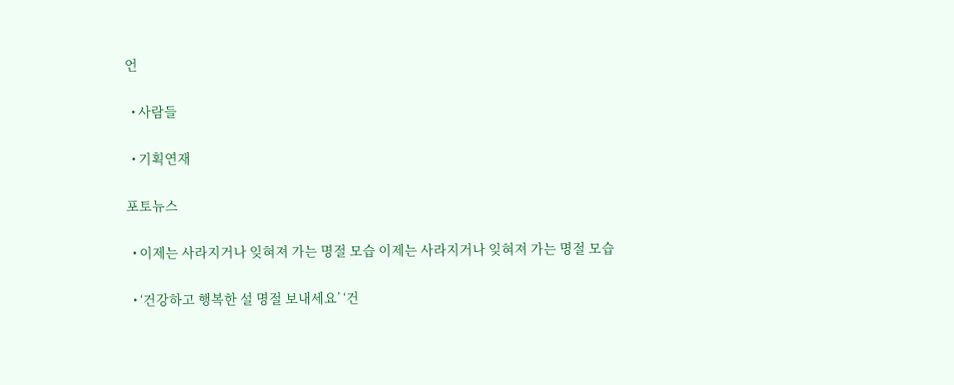언

  • 사람들

  • 기획연재

포토뉴스

  • 이제는 사라지거나 잊혀져 가는 명절 모습 이제는 사라지거나 잊혀져 가는 명절 모습

  • ‘건강하고 행복한 설 명절 보내세요’ ‘건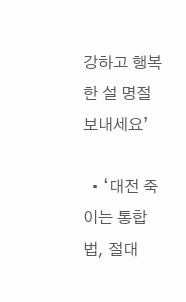강하고 행복한 설 명절 보내세요’

  • ‘대전 죽이는 통합법, 절대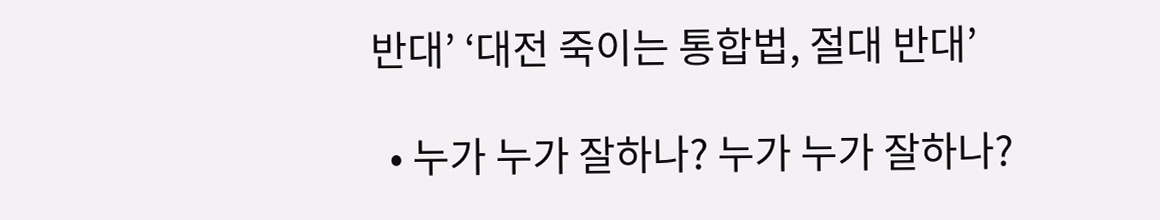반대’ ‘대전 죽이는 통합법, 절대 반대’

  • 누가 누가 잘하나? 누가 누가 잘하나?